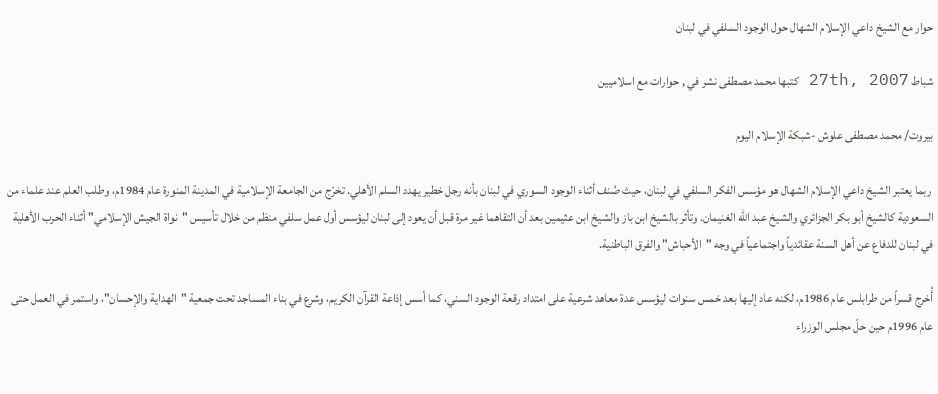حوار مع الشيخ داعي الإسلام الشهال حول الوجود السلفي في لبنان

شباط 27th, 2007 كتبها محمد مصطفى نشر في , حوارات مع اسلاميين

بيروت/ محمد مصطفى علوش -شبكة الإسلام اليوم

 ربما يعتبر الشيخ داعي الإسلام الشهال هو مؤسس الفكر السلفي في لبنان، حيث صُنف أثناء الوجود السوري في لبنان بأنه رجل خطير يهدد السلم الأهلي. تخرّج من الجامعة الإسلامية في المدينة المنورة عام 1984م، وطلب العلم عند علماء من السعودية كالشيخ أبو بكر الجزائري والشيخ عبد الله الغنيمان. وتأثر بالشيخ ابن باز والشيخ ابن عثيمين بعد أن التقاهما غير مرة قبل أن يعود إلى لبنان ليؤسس أول عمل سلفي منظم من خلال تأسيس "نواة الجيش الإسلامي" أثناء الحرب الأهلية في لبنان للدفاع عن أهل السنة عقائدياً واجتماعياً في وجه "الأحباش" والفرق الباطنية.

أُخرج قسراً من طرابلس عام 1986م، لكنه عاد إليها بعد خمس سنوات ليؤسس عدة معاهد شرعية على امتداد رقعة الوجود السني، كما أسس إذاعة القرآن الكريم، وشرع في بناء المساجد تحت جمعية "الهداية والإحسان"، واستمر في العمل حتى عام 1996م حين حلّ مجلس الوزراء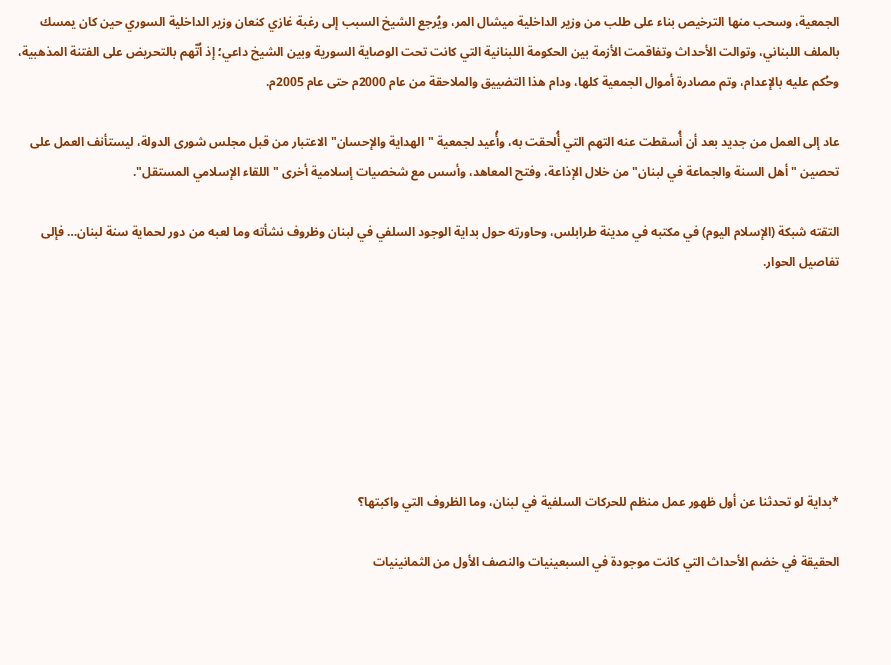الجمعية، وسحب منها الترخيص بناء على طلب من وزير الداخلية ميشال المر، ويُرجع الشيخ السبب إلى رغبة غازي كنعان وزير الداخلية السوري حين كان يمسك بالملف اللبناني، وتوالت الأحداث وتفاقمت الأزمة بين الحكومة اللبنانية التي كانت تحت الوصاية السورية وبين الشيخ داعي؛ إذ اُتّهم بالتحريض على الفتنة المذهبية، وحُكم عليه بالإعدام، وتم مصادرة أموال الجمعية كلها، ودام هذا التضييق والملاحقة من عام 2000م حتى عام 2005م.

عاد إلى العمل من جديد بعد أن أُسقطت عنه التهم التي أُلحقت به، وأُعيد لجمعية "الهداية والإحسان" الاعتبار من قبل مجلس شورى الدولة، ليستأنف العمل على تحصين "أهل السنة والجماعة في لبنان" من خلال الإذاعة، وفتح المعاهد، وأسس مع شخصيات إسلامية أخرى "اللقاء الإسلامي المستقل".

التقته شبكة (الإسلام اليوم) في مكتبه في مدينة طرابلس، وحاورته حول بداية الوجود السلفي في لبنان وظروف نشأته وما لعبه من دور لحماية سنة لبنان… فإلى تفاصيل الحوار.







*بداية لو تحدثنا عن أول ظهور عمل منظم للحركات السلفية في لبنان، وما الظروف التي واكبتها؟

الحقيقة في خضم الأحداث التي كانت موجودة في السبعينيات والنصف الأول من الثمانينيات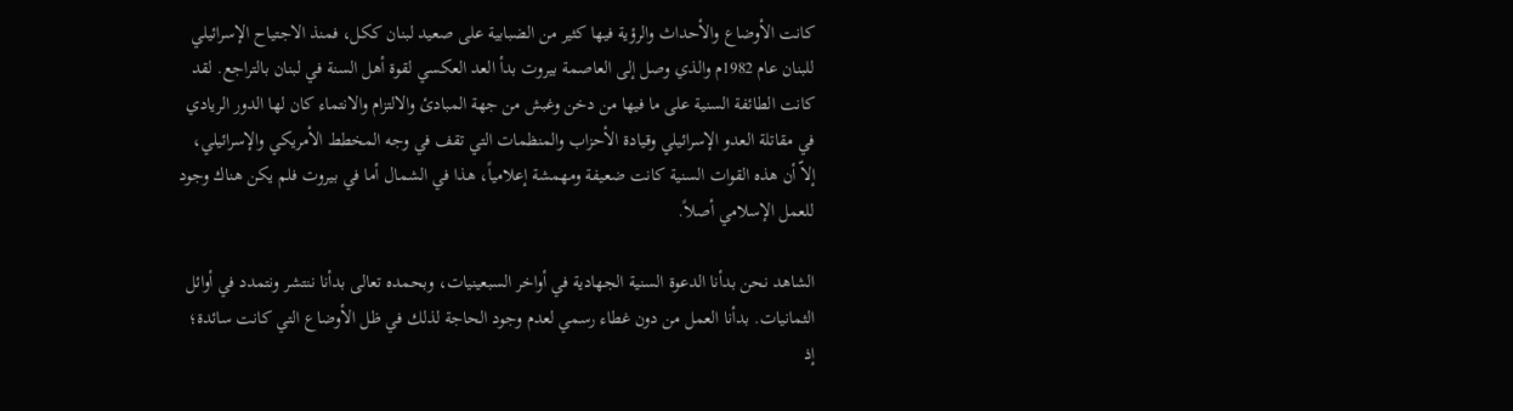كانت الأوضاع والأحداث والرؤية فيها كثير من الضبابية على صعيد لبنان ككل، فمنذ الاجتياح الإسرائيلي للبنان عام 1982م والذي وصل إلى العاصمة بيروت بدأ العد العكسي لقوة أهل السنة في لبنان بالتراجع. لقد كانت الطائفة السنية على ما فيها من دخن وغبش من جهة المبادئ والالتزام والانتماء كان لها الدور الريادي في مقاتلة العدو الإسرائيلي وقيادة الأحزاب والمنظمات التي تقف في وجه المخطط الأمريكي والإسرائيلي، إلاّ أن هذه القوات السنية كانت ضعيفة ومهمشة إعلامياً، هذا في الشمال أما في بيروت فلم يكن هناك وجود للعمل الإسلامي أصلاً.

الشاهد نحن بدأنا الدعوة السنية الجهادية في أواخر السبعينيات، وبحمده تعالى بدأنا ننتشر ونتمدد في أوائل الثمانيات. بدأنا العمل من دون غطاء رسمي لعدم وجود الحاجة لذلك في ظل الأوضاع التي كانت سائدة؛ إذ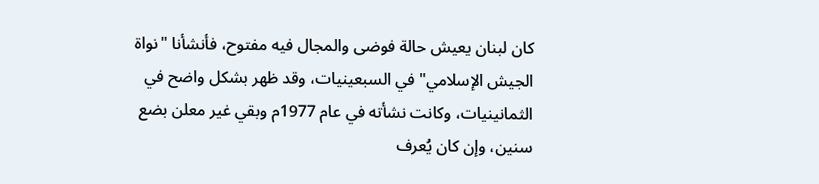كان لبنان يعيش حالة فوضى والمجال فيه مفتوح، فأنشأنا "نواة الجيش الإسلامي" في السبعينيات، وقد ظهر بشكل واضح في الثمانينيات، وكانت نشأته في عام 1977م وبقي غير معلن بضع سنين، وإن كان يُعرف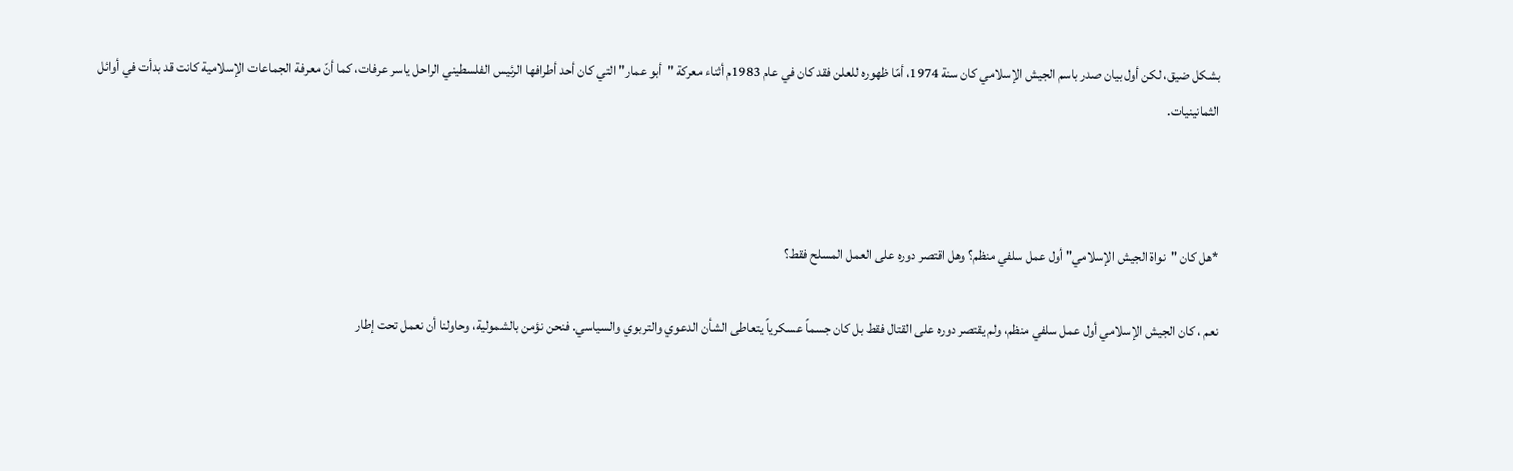بشكل ضيق، لكن أول بيان صدر باسم الجيش الإسلامي كان سنة 1974، أمّا ظهوره للعلن فقد كان في عام 1983م أثناء معركة "أبو عمار" التي كان أحد أطرافها الرئيس الفلسطيني الراحل ياسر عرفات، كما أنّ معرفة الجماعات الإسلامية كانت قد بدأت في أوائل الثمانينيات.



*هل كان "نواة الجيش الإسلامي" أول عمل سلفي منظم؟ وهل اقتصر دوره على العمل المسلح فقط؟

نعم ، كان الجيش الإسلامي أول عمل سلفي منظم، ولم يقتصر دوره على القتال فقط بل كان جسماً عسكرياً يتعاطى الشأن الدعوي والتربوي والسياسي. فنحن نؤمن بالشمولية، وحاولنا أن نعمل تحت إطار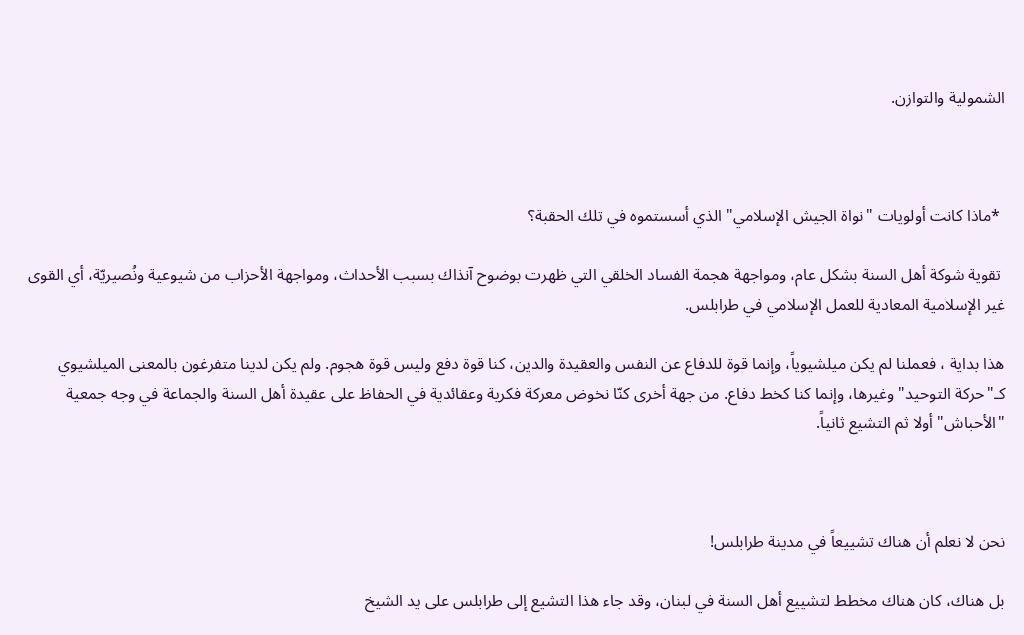الشمولية والتوازن.



 *ماذا كانت أولويات "نواة الجيش الإسلامي" الذي أسستموه في تلك الحقبة؟

 تقوية شوكة أهل السنة بشكل عام، ومواجهة هجمة الفساد الخلقي التي ظهرت بوضوح آنذاك بسبب الأحداث، ومواجهة الأحزاب من شيوعية ونُصيريّة، أي القوى غير الإسلامية المعادية للعمل الإسلامي في طرابلس.

هذا بداية ، فعملنا لم يكن ميلشيوياً، وإنما قوة للدفاع عن النفس والعقيدة والدين، كنا قوة دفع وليس قوة هجوم. ولم يكن لدينا متفرغون بالمعنى الميلشيوي كـ"حركة التوحيد" وغيرها، وإنما كنا كخط دفاع. من جهة أخرى كنّا نخوض معركة فكرية وعقائدية في الحفاظ على عقيدة أهل السنة والجماعة في وجه جمعية "الأحباش" أولا ثم التشيع ثانياً.



نحن لا نعلم أن هناك تشييعاً في مدينة طرابلس!

بل هناك، كان هناك مخطط لتشييع أهل السنة في لبنان، وقد جاء هذا التشيع إلى طرابلس على يد الشيخ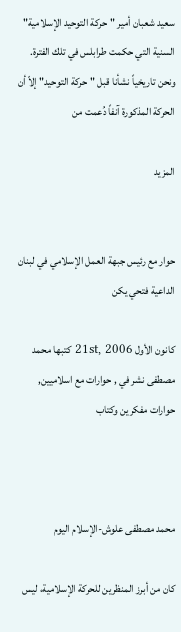سعيد شعبان أمير "حركة التوحيد الإسلامية" السنية التي حكمت طرابلس في تلك الفترة. ونحن تاريخياً نشأنا قبل "حركة التوحيد" إلاّ أن الحركة المذكورة آنفاً دُعمت من

المزيد


حوار مع رئيس جبهة العمل الإسلامي في لبنان الداعية فتحي يكن

كانون الأول 21st, 2006 كتبها محمد مصطفى نشر في , حوارات مع اسلاميين, حوارات مفكرين وكتاب



محمد مصطفى علوش-الإسلام اليوم

كان من أبرز المنظرين للحركة الإسلامية، ليس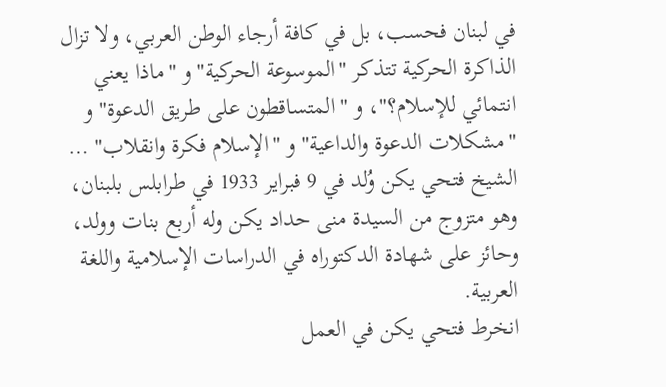في لبنان فحسب، بل في كافة أرجاء الوطن العربي، ولا تزال الذاكرة الحركية تتذكر "الموسوعة الحركية" و "ماذا يعني انتمائي للإسلام؟"، و "المتساقطون على طريق الدعوة" و "مشكلات الدعوة والداعية" و "الإسلام فكرة وانقلاب" …
الشيخ فتحي يكن وُلد في 9 فبراير 1933 في طرابلس بلبنان، وهو متزوج من السيدة منى حداد يكن وله أربع بنات وولد، وحائز على شهادة الدكتوراه في الدراسات الإسلامية واللغة العربية.
انخرط فتحي يكن في العمل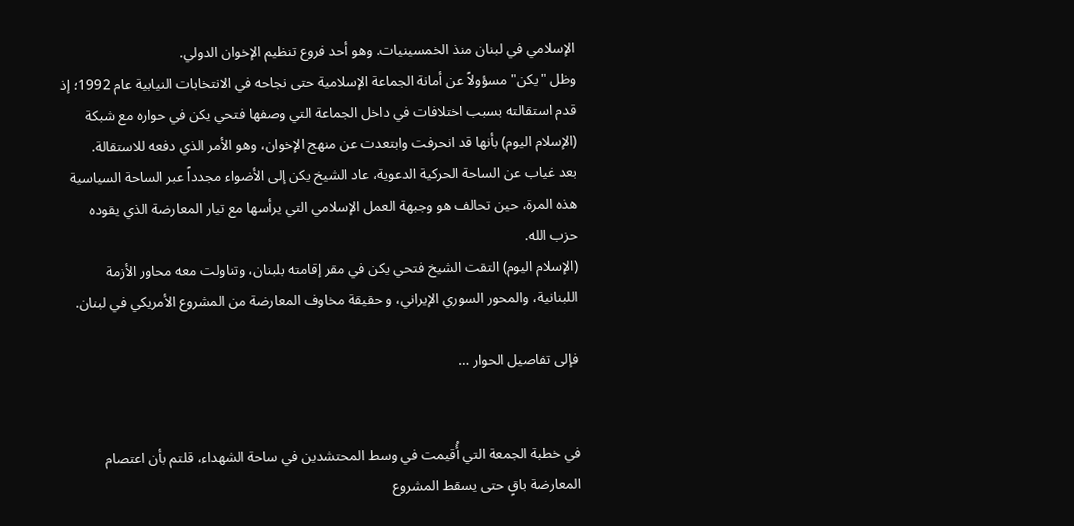الإسلامي في لبنان منذ الخمسينيات. وهو أحد فروع تنظيم الإخوان الدولي.
وظل "يكن" مسؤولاً عن أمانة الجماعة الإسلامية حتى نجاحه في الانتخابات النيابية عام 1992؛ إذ قدم استقالته بسبب اختلافات في داخل الجماعة التي وصفها فتحي يكن في حواره مع شبكة (الإسلام اليوم) بأنها قد انحرفت وابتعدت عن منهج الإخوان، وهو الأمر الذي دفعه للاستقالة.
بعد غياب عن الساحة الحركية الدعوية، عاد الشيخ يكن إلى الأضواء مجدداً عبر الساحة السياسية هذه المرة، حين تحالف هو وجبهة العمل الإسلامي التي يرأسها مع تيار المعارضة الذي يقوده حزب الله.
(الإسلام اليوم) التقت الشيخ فتحي يكن في مقر إقامته بلبنان، وتناولت معه محاور الأزمة اللبنانية، والمحور السوري الإيراني، و حقيقة مخاوف المعارضة من المشروع الأمريكي في لبنان.

فإلى تفاصيل الحوار …


في خطبة الجمعة التي أُقيمت في وسط المحتشدين في ساحة الشهداء، قلتم بأن اعتصام المعارضة باقٍ حتى يسقط المشروع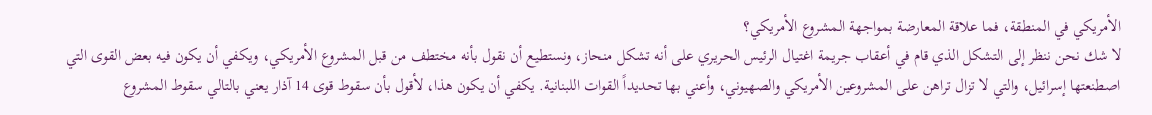الأمريكي في المنطقة، فما علاقة المعارضة بمواجهة المشروع الأمريكي؟
لا شك نحن ننظر إلى التشكل الذي قام في أعقاب جريمة اغتيال الرئيس الحريري على أنه تشكل منحاز، ونستطيع أن نقول بأنه مختطف من قبل المشروع الأمريكي، ويكفي أن يكون فيه بعض القوى التي اصطنعتها إسرائيل، والتي لا تزال تراهن على المشروعين الأمريكي والصهيوني، وأعني بها تحديداً القوات اللبنانية. يكفي أن يكون هذا، لأقول بأن سقوط قوى 14 آذار يعني بالتالي سقوط المشروع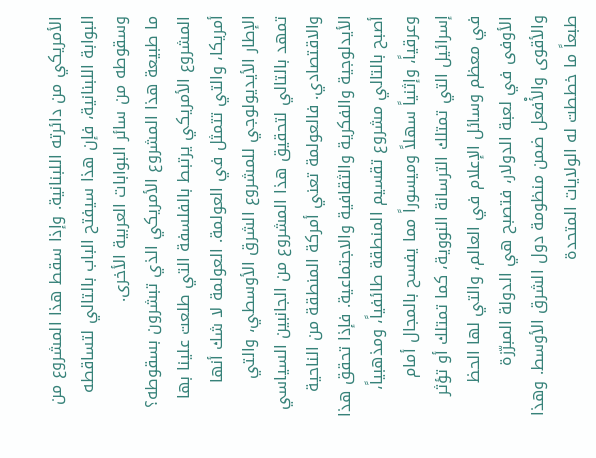الأمريكي من دائرته اللبنانية. وإذا سقط هذا المشروع من البوابة اللبنانية، فإن هذا سيفتح الباب بالتالي لتساقطه وسقوطه من سائر البوابات العربية الأخرى.
ما طبيعة هذا المشروع الأمريكي الذي تبشرون بسقوطه؟
المشروع الأمريكي يرتبط بالفلسفة التي طلعت علينا بها أمريكا، والتي تتمثل في العولمة. العولمة لا شك أنها الإطار الأيديولوجي للمشروع الشرق الأوسطي، والتي تمهد بالتالي لتحقيق هذا المشروع من الجانبين السياسي والاقتصادي. فالعولمة تعني أمركة المنطقة من الناحية الأيدلوجية والفكرية والثقافية والاجتماعية. فإذا تحقق هذا أصبح بالتالي مشروع تقسيم المنطقة طائفياً، ومذهبياً، وعرقياً، وإثنياً سهلاً وميسوراً مما يفسح بالمجال أمام إسرائيل التي تمتلك الترسانة النووية، كما تمتلك أو تؤثر في معظم وسائل الإعلام في العالم، والتي لها الحظ الأوفى في لعبة الدولار، فتصبح هي الدولة المبرّزة والأقوى والأْفعل ضمن منظومة دول الشرق الأوسط. وهذا طبعاً ما خططت له الولايات المتحدة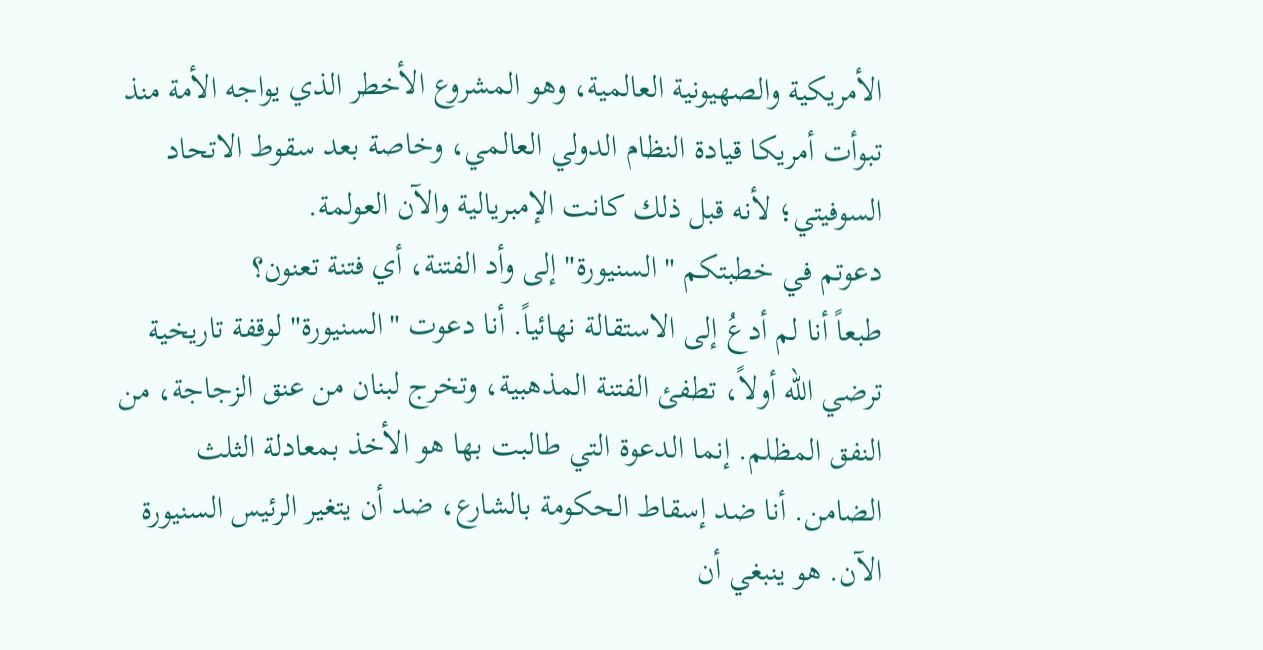الأمريكية والصهيونية العالمية، وهو المشروع الأخطر الذي يواجه الأمة منذ تبوأت أمريكا قيادة النظام الدولي العالمي، وخاصة بعد سقوط الاتحاد السوفيتي؛ لأنه قبل ذلك كانت الإمبريالية والآن العولمة.
دعوتم في خطبتكم "السنيورة" إلى وأد الفتنة، أي فتنة تعنون؟
طبعاً أنا لم أدعُ إلى الاستقالة نهائياً. أنا دعوت "السنيورة" لوقفة تاريخية ترضي الله أولاً، تطفئ الفتنة المذهبية، وتخرج لبنان من عنق الزجاجة، من النفق المظلم. إنما الدعوة التي طالبت بها هو الأخذ بمعادلة الثلث الضامن. أنا ضد إسقاط الحكومة بالشارع، ضد أن يتغير الرئيس السنيورة الآن. هو ينبغي أن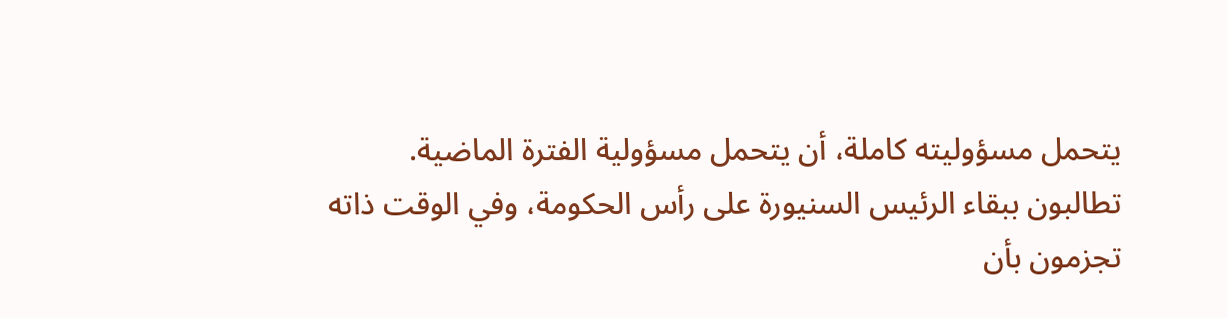يتحمل مسؤوليته كاملة، أن يتحمل مسؤولية الفترة الماضية.
تطالبون ببقاء الرئيس السنيورة على رأس الحكومة، وفي الوقت ذاته تجزمون بأن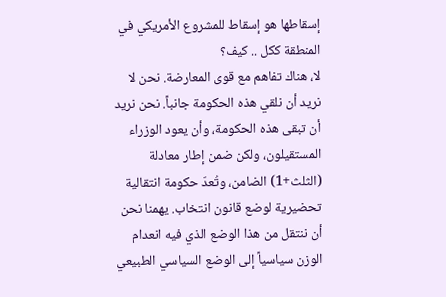إسقاطها هو إسقاط للمشروع الأمريكي في المنطقة ككل .. كيف؟
لا، هناك تفاهم مع قوى المعارضة. نحن لا نريد أن نلقي هذه الحكومة جانباً. نحن نريد أن تبقى هذه الحكومة، وأن يعود الوزراء المستقيلون، ولكن ضمن إطار معادلة (الثلث+1) الضامن، وتُعدّ حكومة انتقالية تحضيرية لوضع قانون انتخاب. يهمنا نحن أن ننتقل من هذا الوضع الذي فيه انعدام الوزن سياسياً إلى الوضع السياسي الطبيعي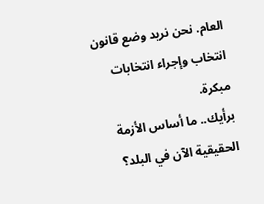العام. نحن نريد وضع قانون انتخاب وإجراء انتخابات مبكرة.
برأيك.. ما أساس الأزمة الحقيقية الآن في البلد؟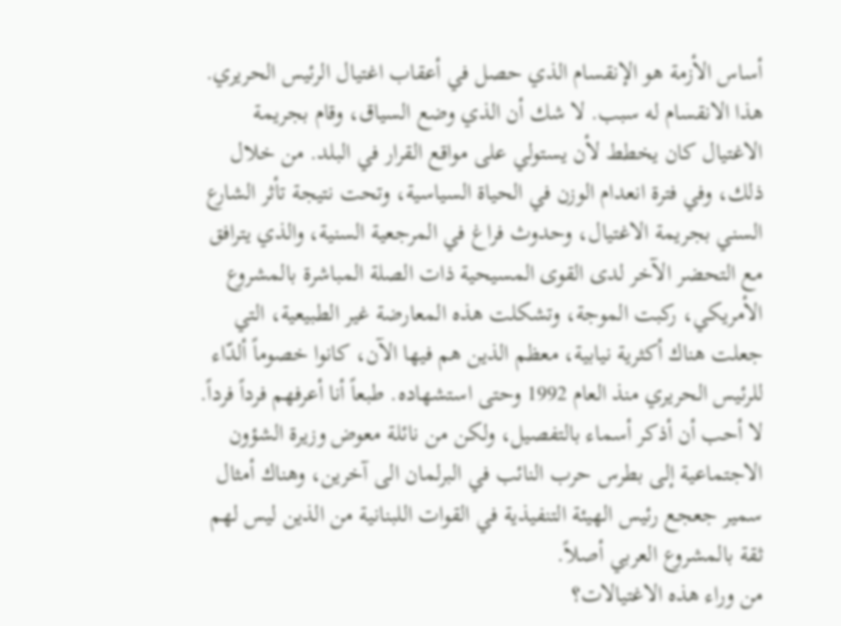أساس الأزمة هو الإنقسام الذي حصل في أعقاب اغتيال الرئيس الحريري. هذا الانقسام له سبب. لا شك أن الذي وضع السياق، وقام بجريمة الاغتيال كان يخطط لأن يستولي على مواقع القرار في البلد. من خلال ذلك، وفي فترة انعدام الوزن في الحياة السياسية، وتحت نتيجة تأثر الشارع السني بجريمة الاغتيال، وحدوث فراغ في المرجعية السنية، والذي يترافق مع التحضر الآخر لدى القوى المسيحية ذات الصلة المباشرة بالمشروع الأمريكي، ركبت الموجة، وتشكلت هذه المعارضة غير الطبيعية، التي جعلت هناك أكثرية نيابية، معظم الذين هم فيها الآن، كانوا خصوماً ألدّاء للرئيس الحريري منذ العام 1992 وحتى استشهاده. طبعاً أنا أعرفهم فرداً فرداً. لا أحب أن أذكر أسماء بالتفصيل، ولكن من نائلة معوض وزيرة الشؤون الاجتماعية إلى بطرس حرب النائب في البرلمان الى آخرين، وهناك أمثال سمير جعجع رئيس الهيئة التنفيذية في القوات اللبنانية من الذين ليس لهم ثقة بالمشروع العربي أصلاً.
من وراء هذه الاغتيالات؟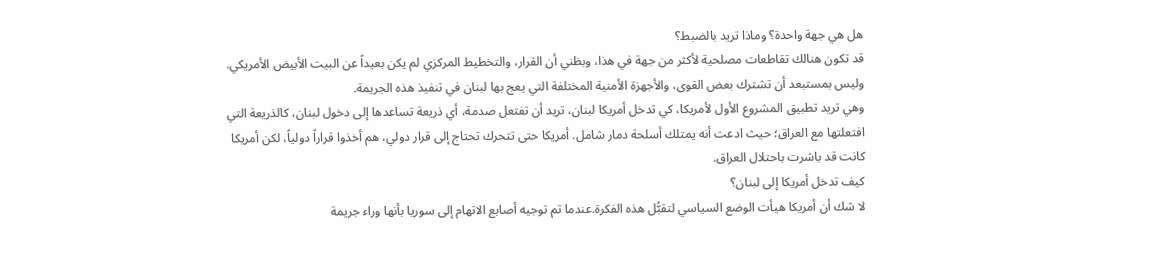هل هي جهة واحدة؟ وماذا تريد بالضبط؟
قد تكون هنالك تقاطعات مصلحية لأكثر من جهة في هذا، وبظني أن القرار، والتخطيط المركزي لم يكن بعيداً عن البيت الأبيض الأمريكي. وليس بمستبعد أن تشترك بعض القوى، والأجهزة الأمنية المختلفة التي يعج بها لبنان في تنفيذ هذه الجريمة.
وهي تريد تطبيق المشروع الأول لأمريكا، كي تدخل أمريكا لبنان، تريد أن تفتعل صدمة، أي ذريعة تساعدها إلى دخول لبنان، كالذريعة التي افتعلتها مع العراق؛ حيث ادعت أنه يمتلك أسلحة دمار شامل. أمريكا حتى تتحرك تحتاج إلى قرار دولي، هم أخذوا قراراً دولياً، لكن أمريكا كانت قد باشرت باحتلال العراق.
كيف تدخل أمريكا إلى لبنان؟
لا شك أن أمريكا هيأت الوضع السياسي لتقبُّل هذه الفكرة.عندما تم توجيه أصابع الاتهام إلى سوريا بأنها وراء جريمة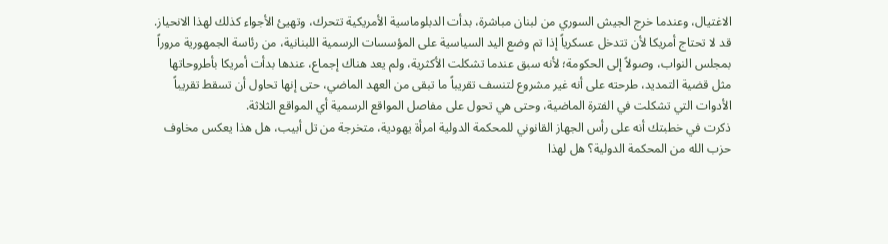الاغتيال، وعندما خرج الجيش السوري من لبنان مباشرة، بدأت الدبلوماسية الأمريكية تتحرك، وتهيئ الأجواء كذلك لهذا الانحياز. قد لا تحتاج أمريكا لأن تتدخل عسكرياً إذا تم وضع اليد السياسية على المؤسسات الرسمية اللبنانية، من رئاسة الجمهورية مروراً بمجلس النواب، وصولاً إلى الحكومة؛ لأنه سبق عندما تشكلت الأكثرية، ولم يعد هناك إجماع، عندها بدأت أمريكا بأطروحاتها مثل قضية التمديد، طرحته على أنه غير مشروع لتنسف تقريباً ما تبقى من العهد الماضي، حتى إنها تحاول أن تسقط تقريباً الأدوات التي تشكلت في الفترة الماضية، وحتى هي تحول على مفاصل المواقع الرسمية أي المواقع الثلاثة.
ذكرت في خطبتك أنه على رأس الجهاز القانوني للمحكمة الدولية امرأة يهودية، متخرجة من تل أبيب، هل هذا يعكس مخاوف حزب الله من المحكمة الدولية؟ هل لهذا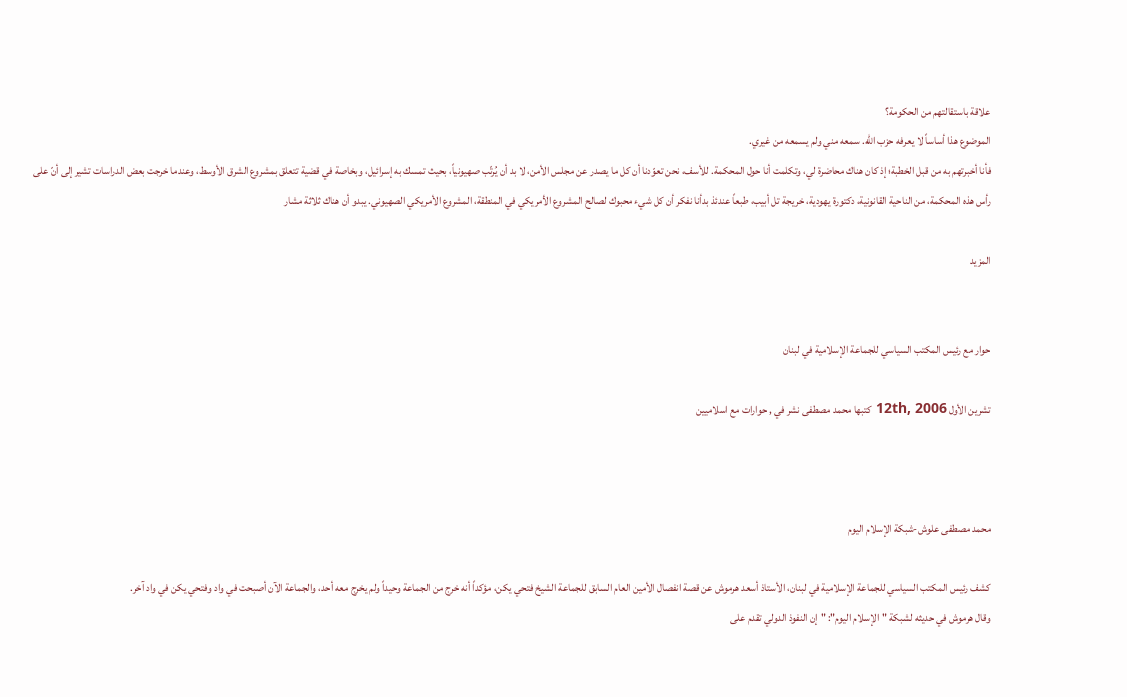علاقة باستقالتهم من الحكومة؟
الموضوع هذا أساساً لا يعرفه حزب الله. سمعه مني ولم يسمعه من غيري.
فأنا أخبرتهم به من قبل الخطبة؛ إذ كان هناك محاضرة لي، وتكلمت أنا حول المحكمة. للأسف، نحن تعوّدنا أن كل ما يصدر عن مجلس الأمن، لا بد أن يُرتّب صهيونياً، بحيث تمسك به إسرائيل، وبخاصة في قضية تتعلق بمشروع الشرق الأوسط، وعندما خرجت بعض الدراسات تشير إلى أنّ على رأس هذه المحكمة، من الناحية القانونية، دكتورة يهودية، خريجة تل أبيب، طبعاً عندئذ بدأنا نفكر أن كل شيء محبوك لصالح المشروع الأمريكي في المنطقة، المشروع الأمريكي الصهيوني. يبدو أن هناك ثلاثة مشار

المزيد


حوار مع رئيس المكتب السياسي للجماعة الإسلامية في لبنان

تشرين الأول 12th, 2006 كتبها محمد مصطفى نشر في , حوارات مع اسلاميين



محمد مصطفى علوش-شبكة الإسلام اليوم

كشف رئيس المكتب السياسي للجماعة الإسلامية في لبنان، الأستاذ أسعد هرموش عن قصة انفصال الأمين العام السابق للجماعة الشيخ فتحي يكن، مؤكداً أنه خرج من الجماعة وحيداً ولم يخرج معه أحد، والجماعة الآن أصبحت في واد وفتحي يكن في واد آخر.
وقال هرموش في حديثه لشبكة "الإسلام اليوم": "إن النفوذ الدولي تقدم على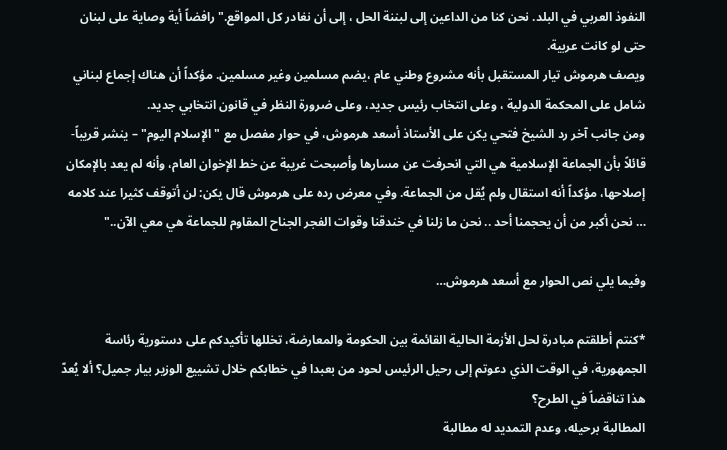النفوذ العربي في البلد. نحن كنا من الداعين إلى لبننة الحل ، إلى أن نغادر كل المواقع." رافضاً أية وصاية على لبنان حتى لو كانت عربية.
ويصف هرموش تيار المستقبل بأنه مشروع وطني عام ،يضم مسلمين وغير مسلمين. مؤكداً أن هناك إجماع لبناني شامل على المحكمة الدولية ، وعلى انتخاب رئيس جديد، وعلى ضرورة النظر في قانون انتخابي جديد.
ومن جانب آخر رد الشيخ فتحي يكن على الأستاذ أسعد هرموش، في حوار مفصل مع "الإسلام اليوم" – ينشر قريباً- قائلاً بأن الجماعة الإسلامية هي التي انحرفت عن مسارها وأصبحت غريبة عن خط الإخوان العام، وأنه لم يعد بالإمكان إصلاحها، مؤكداً أنه استقال ولم يُقل من الجماعة. وفي معرض رده على هرموش قال يكن: لن أتوقف كثيرا عند كلامه … نحن أكبر من أن يحجمنا أحد .. نحن ما زلنا في خندقنا وقوات الفجر الجناح المقاوم للجماعة هي معي الآن.."

وفيما يلي نص الحوار مع أسعد هرموش…

*كنتم أطلقتم مبادرة لحل الأزمة الحالية القائمة بين الحكومة والمعارضة، تخللها تأكيدكم على دستورية رئاسة الجمهورية، في الوقت الذي دعوتم إلى رحيل الرئيس لحود من بعبدا في خطابكم خلال تشييع الوزير بيار جميل؟ ألا يُعدّ هذا تناقضاً في الطرح؟
المطالبة برحيله، وعدم التمديد له مطالبة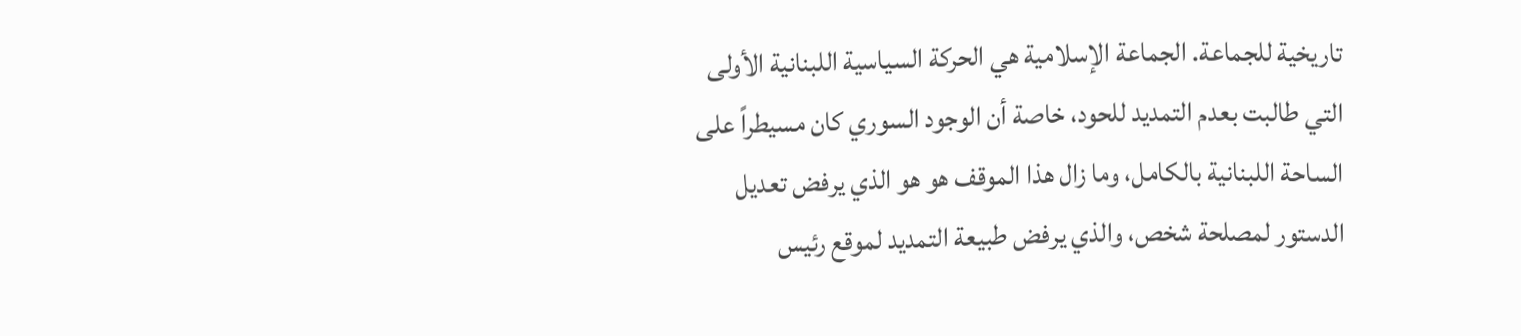تاريخية للجماعة. الجماعة الإسلامية هي الحركة السياسية اللبنانية الأولى التي طالبت بعدم التمديد للحود، خاصة أن الوجود السوري كان مسيطراً على الساحة اللبنانية بالكامل، وما زال هذا الموقف هو هو الذي يرفض تعديل الدستور لمصلحة شخص، والذي يرفض طبيعة التمديد لموقع رئيس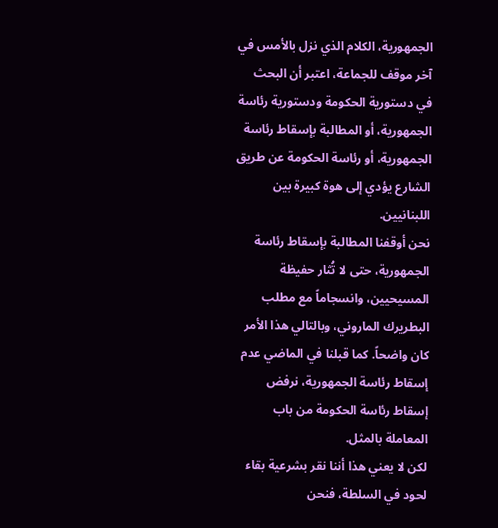الجمهورية، الكلام الذي نزل بالأمس في آخر موقف للجماعة، اعتبر أن البحث في دستورية الحكومة ودستورية رئاسة الجمهورية، أو المطالبة بإسقاط رئاسة الجمهورية، أو رئاسة الحكومة عن طريق الشارع يؤدي إلى هوة كبيرة بين اللبنانيين.
نحن أوقفنا المطالبة بإسقاط رئاسة الجمهورية، حتى لا تُثار حفيظة المسيحيين، وانسجاماً مع مطلب البطريرك الماروني، وبالتالي هذا الأمر كان واضحاً. كما قبلنا في الماضي عدم إسقاط رئاسة الجمهورية، نرفض إسقاط رئاسة الحكومة من باب المعاملة بالمثل.
لكن لا يعني هذا أننا نقر بشرعية بقاء لحود في السلطة، فنحن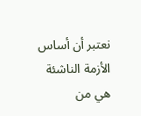نعتبر أن أساس الأزمة الناشئة هي من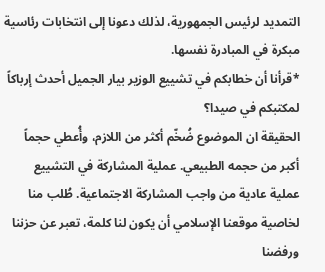التمديد لرئيس الجمهورية، لذلك دعونا إلى انتخابات رئاسية مبكرة في المبادرة نفسها.
*قرأنا أن خطابكم في تشييع الوزير بيار الجميل أحدث إرباكاً لمكتبكم في صيدا؟
الحقيقة ان الموضوع ضُخّم أكثر من اللازم، وأُعطي حجماً أكبر من حجمه الطبيعي. عملية المشاركة في التشييع عملية عادية من واجب المشاركة الاجتماعية. طُلب منا لخاصية موقعنا الإسلامي أن يكون لنا كلمة، تعبر عن حزننا ورفضنا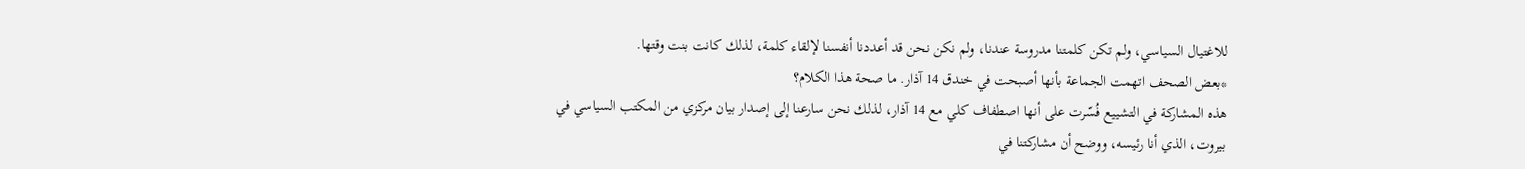للاغتيال السياسي، ولم تكن كلمتنا مدروسة عندنا، ولم نكن نحن قد أعددنا أنفسنا لإلقاء كلمة، لذلك كانت بنت وقتها.
*بعض الصحف اتهمت الجماعة بأنها أصبحت في خندق 14 آذار. ما صحة هذا الكلام؟
هذه المشاركة في التشييع فُسّرت على أنها اصطفاف كلي مع 14 آذار، لذلك نحن سارعنا إلى إصدار بيان مركزي من المكتب السياسي في بيروت، الذي أنا رئيسه، ووضح أن مشاركتنا في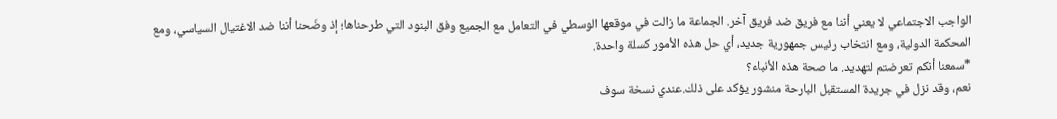الواجب الاجتماعي لا يعني أننا مع فريق ضد فريق آخر. الجماعة ما زالت في موقعها الوسطي في التعامل مع الجميع وفق البنود التي طرحناها؛ إذ وضّحنا أننا ضد الاغتيال السياسي، ومع المحكمة الدولية، ومع انتخاب رئيس جمهورية جديد، أي حل هذه الأمور كسلة واحدة.
*سمعنا أنكم تعرضتم لتهديد. ما صحة هذه الأنباء؟
نعم، وقد نزل في جريدة المستقبل البارحة منشور يؤكد على ذلك.عندي نسخة سوف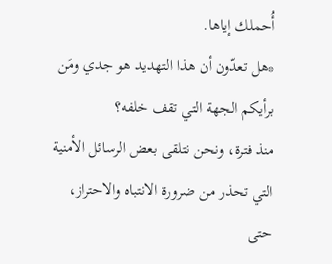أُحملك إياها.
*هل تعدّون أن هذا التهديد هو جدي ومَن برأيكم الجهة التي تقف خلفه؟
منذ فترة، ونحن نتلقى بعض الرسائل الأمنية التي تحذر من ضرورة الانتباه والاحتراز، حتى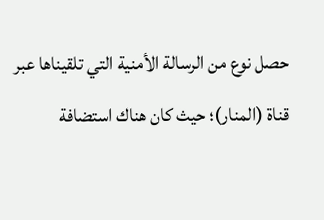حصل نوع من الرسالة الأمنية التي تلقيناها عبر قناة (المنار)؛ حيث كان هناك استضافة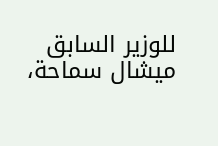للوزير السابق ميشال سماحة،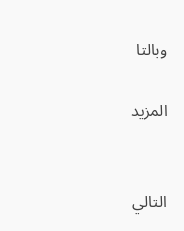وبالتا

المزيد


التالي